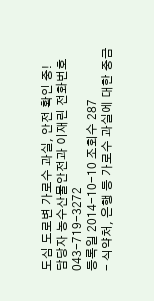도심 도로변 가로수 과실, 안전 확인 중!
담당자 농수산물안전과 이재린 전화번호 043-719-3272
등록일 2014-10-10 조회수 287
- 식약처, 은행 등 가로수 과실에 대한 중금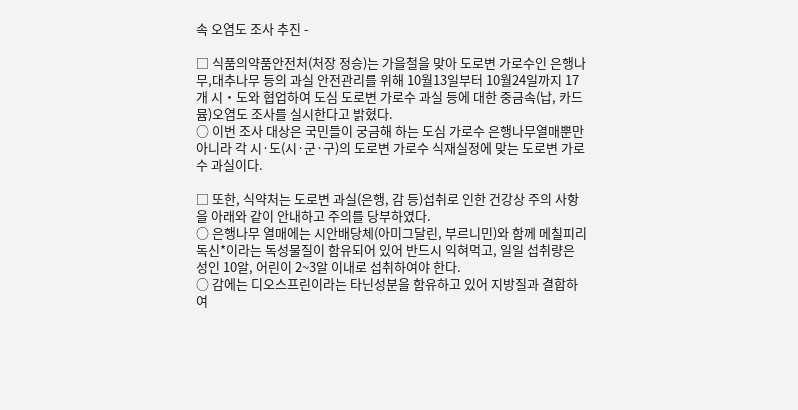속 오염도 조사 추진 -

□ 식품의약품안전처(처장 정승)는 가을철을 맞아 도로변 가로수인 은행나무,대추나무 등의 과실 안전관리를 위해 10월13일부터 10월24일까지 17개 시‧도와 협업하여 도심 도로변 가로수 과실 등에 대한 중금속(납, 카드뮴)오염도 조사를 실시한다고 밝혔다.
○ 이번 조사 대상은 국민들이 궁금해 하는 도심 가로수 은행나무열매뿐만 아니라 각 시·도(시·군·구)의 도로변 가로수 식재실정에 맞는 도로변 가로수 과실이다.

□ 또한, 식약처는 도로변 과실(은행, 감 등)섭취로 인한 건강상 주의 사항을 아래와 같이 안내하고 주의를 당부하였다.
○ 은행나무 열매에는 시안배당체(아미그달린, 부르니민)와 함께 메칠피리독신*이라는 독성물질이 함유되어 있어 반드시 익혀먹고, 일일 섭취량은 성인 10알, 어린이 2~3알 이내로 섭취하여야 한다.
○ 감에는 디오스프린이라는 타닌성분을 함유하고 있어 지방질과 결합하여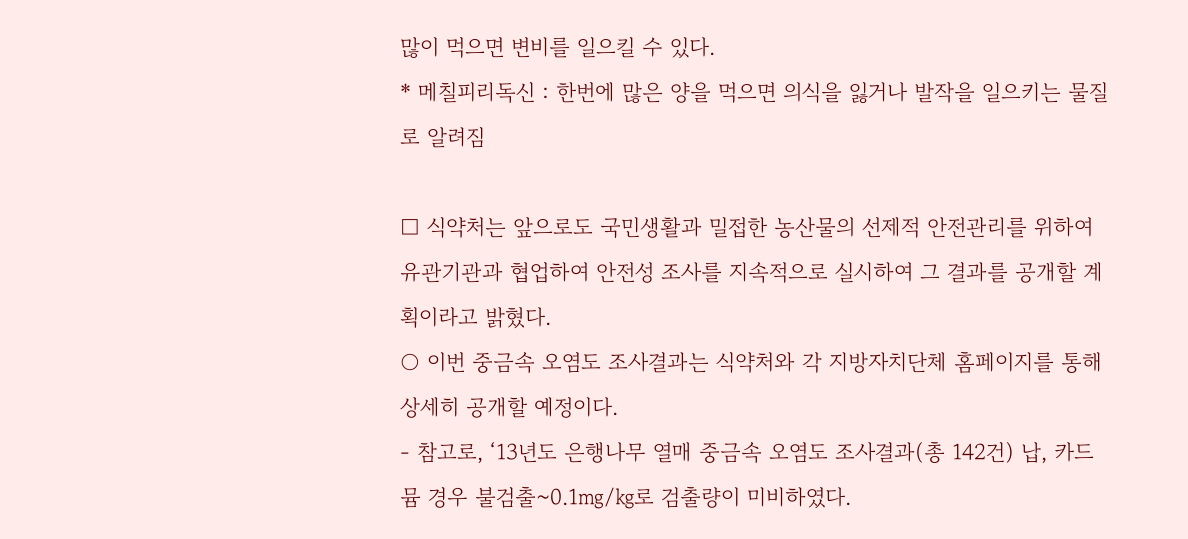많이 먹으면 변비를 일으킬 수 있다.
* 메칠피리독신 : 한번에 많은 양을 먹으면 의식을 잃거나 발작을 일으키는 물질로 알려짐

□ 식약처는 앞으로도 국민생활과 밀접한 농산물의 선제적 안전관리를 위하여 유관기관과 협업하여 안전성 조사를 지속적으로 실시하여 그 결과를 공개할 계획이라고 밝혔다.
○ 이번 중금속 오염도 조사결과는 식약처와 각 지방자치단체 홈페이지를 통해 상세히 공개할 예정이다.
- 참고로, ‘13년도 은행나무 열매 중금속 오염도 조사결과(총 142건) 납, 카드뮴 경우 불검출~0.1㎎/㎏로 검출량이 미비하였다.